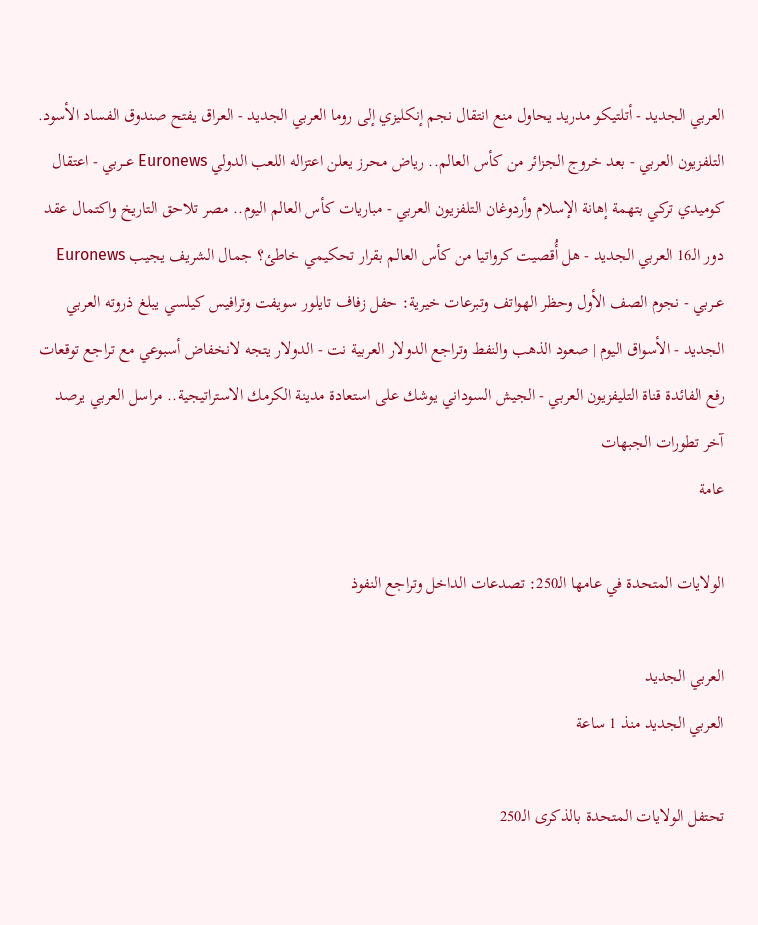العربي الجديد - أتلتيكو مدريد يحاول منع انتقال نجم إنكليزي إلى روما العربي الجديد - العراق يفتح صندوق الفساد الأسود. التلفزيون العربي - بعد خروج الجزائر من كأس العالم.. رياض محرز يعلن اعتزاله اللعب الدولي Euronews عــربي - اعتقال كوميدي تركي بتهمة إهانة الإسلام وأردوغان التلفزيون العربي - مباريات كأس العالم اليوم.. مصر تلاحق التاريخ واكتمال عقد دور الـ16 العربي الجديد - هل أُقصيت كرواتيا من كأس العالم بقرار تحكيمي خاطئ؟ جمال الشريف يجيب Euronews عــربي - نجوم الصف الأول وحظر الهواتف وتبرعات خيرية: حفل زفاف تايلور سويفت وترافيس كيلسي يبلغ ذروته العربي الجديد - الأسواق اليوم | صعود الذهب والنفط وتراجع الدولار العربية نت - الدولار يتجه لانخفاض أسبوعي مع تراجع توقعات رفع الفائدة قناة التليفزيون العربي - الجيش السوداني يوشك على استعادة مدينة الكرمك الاستراتيجية.. مراسل العربي يرصد آخر تطورات الجبهات
عامة

الولايات المتحدة في عامها الـ250: تصدعات الداخل وتراجع النفوذ

العربي الجديد
العربي الجديد منذ 1 ساعة

تحتفل الولايات المتحدة بالذكرى الـ250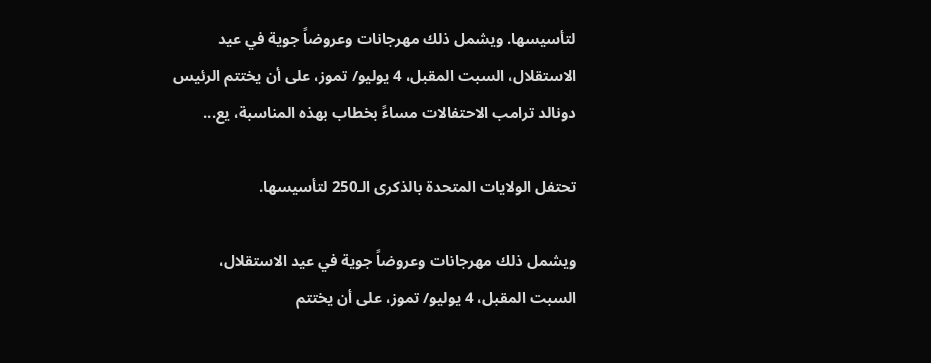لتأسيسها. ويشمل ذلك مهرجانات وعروضاً جوية في عيد الاستقلال، السبت المقبل، 4 يوليو/ تموز، على أن يختتم الرئيس دونالد ترامب الاحتفالات مساءً بخطاب بهذه المناسبة، يع...

تحتفل الولايات المتحدة بالذكرى الـ250 لتأسيسها.

ويشمل ذلك مهرجانات وعروضاً جوية في عيد الاستقلال، السبت المقبل، 4 يوليو/ تموز، على أن يختتم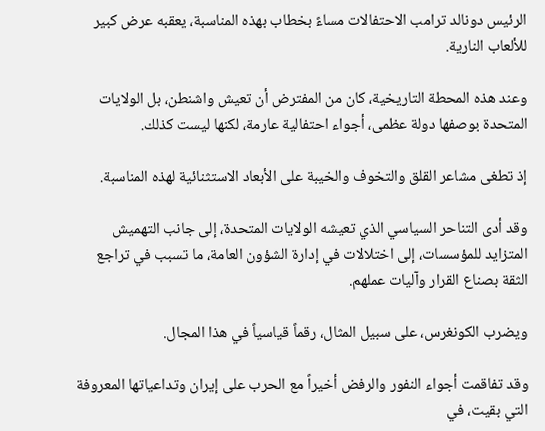الرئيس دونالد ترامب الاحتفالات مساءً بخطاب بهذه المناسبة، يعقبه عرض كبير للألعاب النارية.

وعند هذه المحطة التاريخية، كان من المفترض أن تعيش واشنطن، بل الولايات المتحدة بوصفها دولة عظمى، أجواء احتفالية عارمة، لكنها ليست كذلك.

إذ تطغى مشاعر القلق والتخوف والخيبة على الأبعاد الاستثنائية لهذه المناسبة.

وقد أدى التناحر السياسي الذي تعيشه الولايات المتحدة، إلى جانب التهميش المتزايد للمؤسسات، إلى اختلالات في إدارة الشؤون العامة، ما تسبب في تراجع الثقة بصناع القرار وآليات عملهم.

ويضرب الكونغرس، على سبيل المثال، رقماً قياسياً في هذا المجال.

وقد تفاقمت أجواء النفور والرفض أخيراً مع الحرب على إيران وتداعياتها المعروفة التي بقيت، في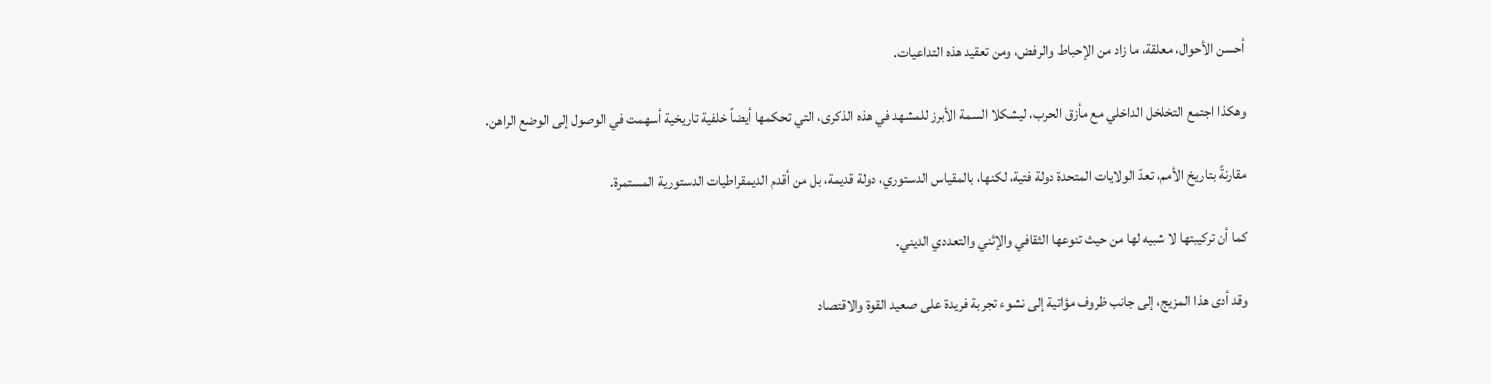أحسن الأحوال، معلقة، ما زاد من الإحباط والرفض، ومن تعقيد هذه التداعيات.

وهكذا اجتمع التخلخل الداخلي مع مأزق الحرب، ليشكلا السمة الأبرز للمشهد في هذه الذكرى، التي تحكمها أيضاً خلفية تاريخية أسهمت في الوصول إلى الوضع الراهن.

مقارنةً بتاريخ الأمم، تعدّ الولايات المتحدة دولة فتية، لكنها، بالمقياس الدستوري، دولة قديمة، بل من أقدم الديمقراطيات الدستورية المستمرة.

كما أن تركيبتها لا شبيه لها من حيث تنوعها الثقافي والإثني والتعددي الديني.

وقد أدى هذا المزيج، إلى جانب ظروف مؤاتية إلى نشوء تجربة فريدة على صعيد القوة والاقتصاد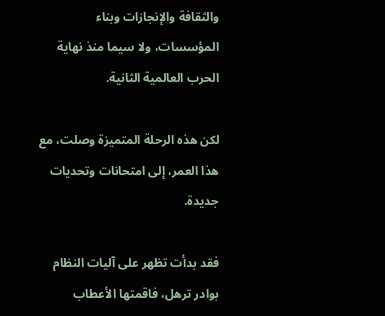والثقافة والإنجازات وبناء المؤسسات، ولا سيما منذ نهاية الحرب العالمية الثانية.

لكن هذه الرحلة المتميزة وصلت، مع هذا العمر، إلى امتحانات وتحديات جديدة.

فقد بدأت تظهر على آليات النظام بوادر ترهل، فاقمتها الأعطاب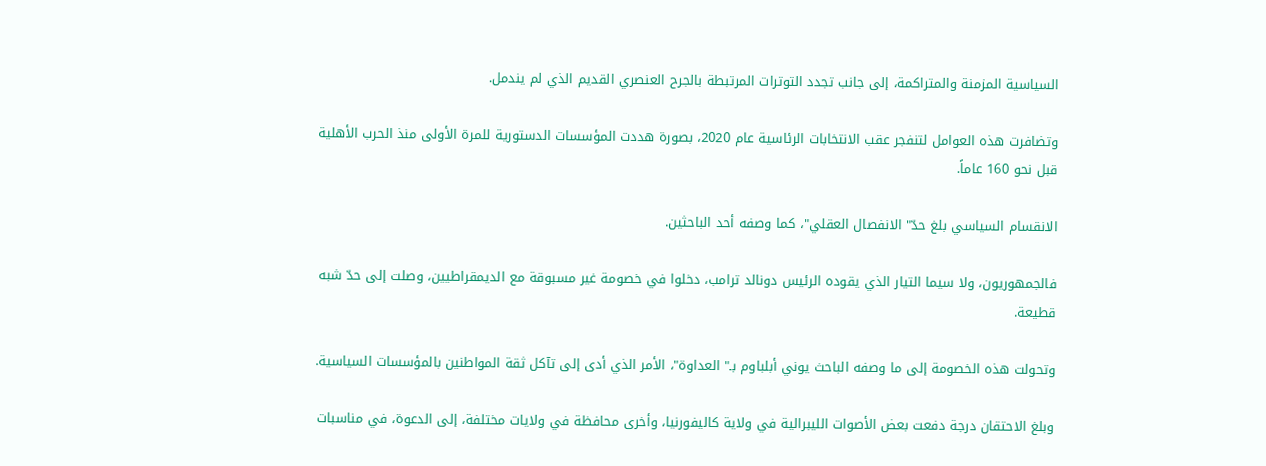السياسية المزمنة والمتراكمة، إلى جانب تجدد التوترات المرتبطة بالجرح العنصري القديم الذي لم يندمل.

وتضافرت هذه العوامل لتنفجر عقب الانتخابات الرئاسية عام 2020، بصورة هددت المؤسسات الدستورية للمرة الأولى منذ الحرب الأهلية قبل نحو 160 عاماً.

الانقسام السياسي بلغ حدّ" الانفصال العقلي"، كما وصفه أحد الباحثين.

فالجمهوريون، ولا سيما التيار الذي يقوده الرئيس دونالد ترامب، دخلوا في خصومة غير مسبوقة مع الديمقراطيين، وصلت إلى حدّ شبه قطيعة.

وتحولت هذه الخصومة إلى ما وصفه الباحث يوني أبلباوم بـ" العداوة"، الأمر الذي أدى إلى تآكل ثقة المواطنين بالمؤسسات السياسية.

وبلغ الاحتقان درجة دفعت بعض الأصوات الليبرالية في ولاية كاليفورنيا، وأخرى محافظة في ولايات مختلفة، إلى الدعوة، في مناسبات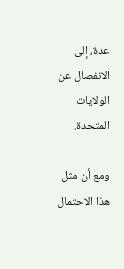عدة، إلى الانفصال عن الولايات المتحدة.

ومع أن مثل هذا الاحتمال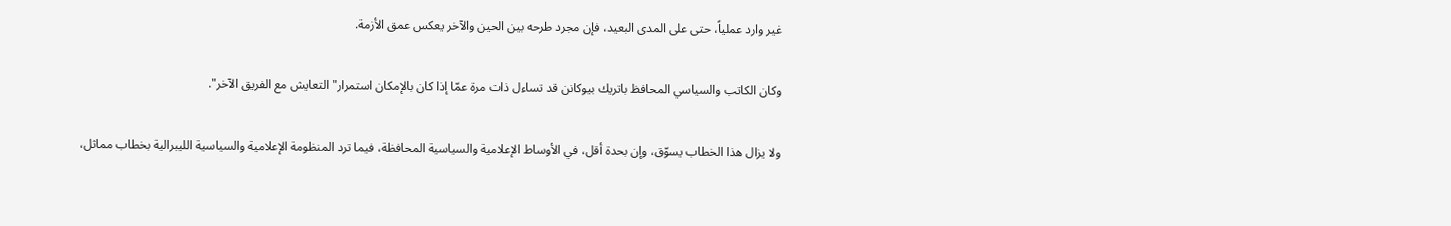غير وارد عملياً، حتى على المدى البعيد، فإن مجرد طرحه بين الحين والآخر يعكس عمق الأزمة.

وكان الكاتب والسياسي المحافظ باتريك بيوكانن قد تساءل ذات مرة عمّا إذا كان بالإمكان استمرار" التعايش مع الفريق الآخر".

ولا يزال هذا الخطاب يسوّق، وإن بحدة أقل، في الأوساط الإعلامية والسياسية المحافظة، فيما ترد المنظومة الإعلامية والسياسية الليبرالية بخطاب مماثل،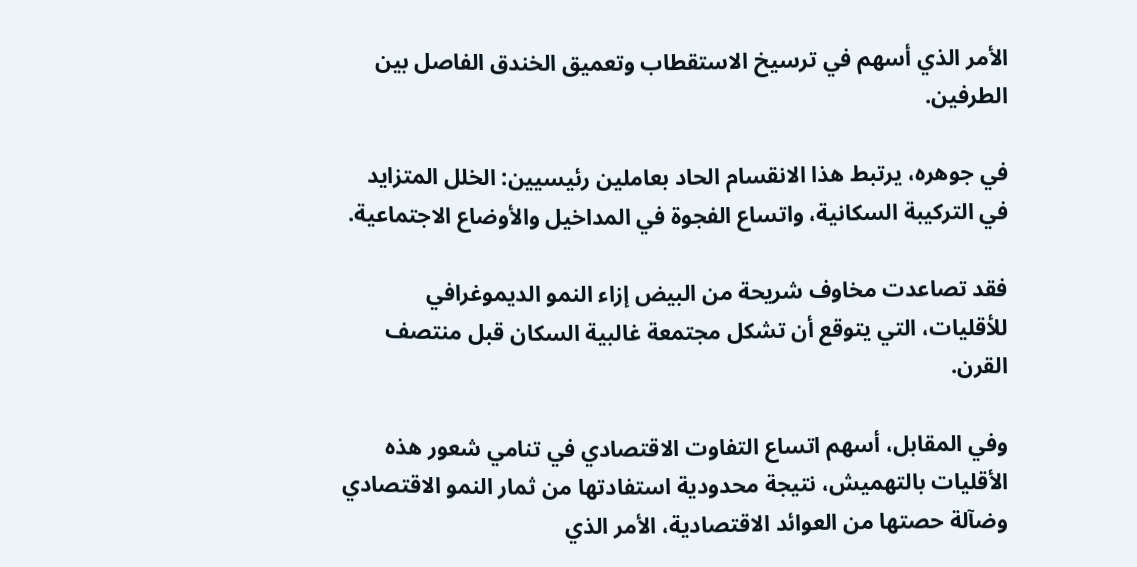الأمر الذي أسهم في ترسيخ الاستقطاب وتعميق الخندق الفاصل بين الطرفين.

في جوهره، يرتبط هذا الانقسام الحاد بعاملين رئيسيين: الخلل المتزايد في التركيبة السكانية، واتساع الفجوة في المداخيل والأوضاع الاجتماعية.

فقد تصاعدت مخاوف شريحة من البيض إزاء النمو الديموغرافي للأقليات، التي يتوقع أن تشكل مجتمعة غالبية السكان قبل منتصف القرن.

وفي المقابل، أسهم اتساع التفاوت الاقتصادي في تنامي شعور هذه الأقليات بالتهميش، نتيجة محدودية استفادتها من ثمار النمو الاقتصادي وضآلة حصتها من العوائد الاقتصادية، الأمر الذي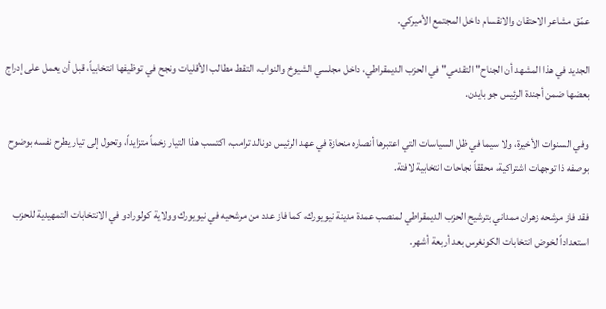عمّق مشاعر الاحتقان والانقسام داخل المجتمع الأميركي.

الجديد في هذا المشهد أن الجناح" التقدمي" في الحزب الديمقراطي، داخل مجلسي الشيوخ والنواب، التقط مطالب الأقليات ونجح في توظيفها انتخابياً، قبل أن يعمل على إدراج بعضها ضمن أجندة الرئيس جو بايدن.

وفي السنوات الأخيرة، ولا سيما في ظل السياسات التي اعتبرها أنصاره منحازة في عهد الرئيس دونالد ترامب، اكتسب هذا التيار زخماً متزايداً، وتحول إلى تيار يطرح نفسه بوضوح بوصفه ذا توجهات اشتراكية، محققاً نجاحات انتخابية لافتة.

فقد فاز مرشحه زهران ممداني بترشيح الحزب الديمقراطي لمنصب عمدة مدينة نيويورك، كما فاز عدد من مرشحيه في نيويورك وولاية كولورادو في الانتخابات التمهيدية للحزب استعداداً لخوض انتخابات الكونغرس بعد أربعة أشهر.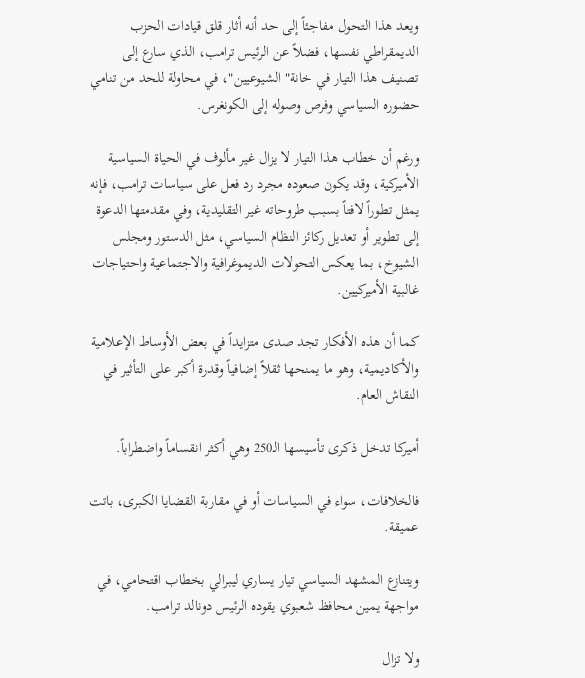ويعد هذا التحول مفاجئاً إلى حد أنه أثار قلق قيادات الحزب الديمقراطي نفسها، فضلاً عن الرئيس ترامب، الذي سارع إلى تصنيف هذا التيار في خانة" الشيوعيين"، في محاولة للحد من تنامي حضوره السياسي وفرص وصوله إلى الكونغرس.

ورغم أن خطاب هذا التيار لا يزال غير مألوف في الحياة السياسية الأميركية، وقد يكون صعوده مجرد رد فعل على سياسات ترامب، فإنه يمثل تطوراً لافتاً بسبب طروحاته غير التقليدية، وفي مقدمتها الدعوة إلى تطوير أو تعديل ركائز النظام السياسي، مثل الدستور ومجلس الشيوخ، بما يعكس التحولات الديموغرافية والاجتماعية واحتياجات غالبية الأميركيين.

كما أن هذه الأفكار تجد صدى متزايداً في بعض الأوساط الإعلامية والأكاديمية، وهو ما يمنحها ثقلاً إضافياً وقدرة أكبر على التأثير في النقاش العام.

أميركا تدخل ذكرى تأسيسها الـ250 وهي أكثر انقساماً واضطراباً.

فالخلافات، سواء في السياسات أو في مقاربة القضايا الكبرى، باتت عميقة.

ويتنازع المشهد السياسي تيار يساري ليبرالي بخطاب اقتحامي، في مواجهة يمين محافظ شعبوي يقوده الرئيس دونالد ترامب.

ولا تزال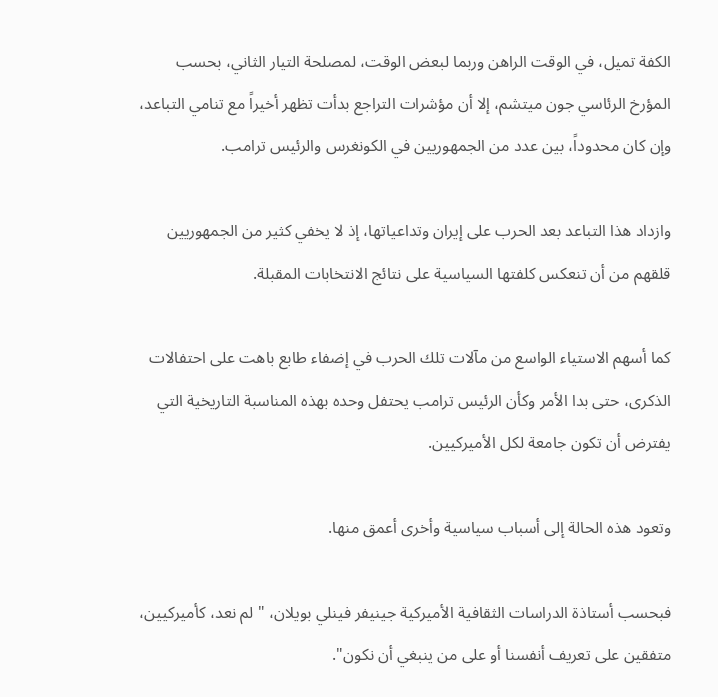الكفة تميل، في الوقت الراهن وربما لبعض الوقت، لمصلحة التيار الثاني، بحسب المؤرخ الرئاسي جون ميتشم، إلا أن مؤشرات التراجع بدأت تظهر أخيراً مع تنامي التباعد، وإن كان محدوداً، بين عدد من الجمهوريين في الكونغرس والرئيس ترامب.

وازداد هذا التباعد بعد الحرب على إيران وتداعياتها، إذ لا يخفي كثير من الجمهوريين قلقهم من أن تنعكس كلفتها السياسية على نتائج الانتخابات المقبلة.

كما أسهم الاستياء الواسع من مآلات تلك الحرب في إضفاء طابع باهت على احتفالات الذكرى، حتى بدا الأمر وكأن الرئيس ترامب يحتفل وحده بهذه المناسبة التاريخية التي يفترض أن تكون جامعة لكل الأميركيين.

وتعود هذه الحالة إلى أسباب سياسية وأخرى أعمق منها.

فبحسب أستاذة الدراسات الثقافية الأميركية جينيفر فينلي بويلان، " لم نعد، كأميركيين، متفقين على تعريف أنفسنا أو على من ينبغي أن نكون".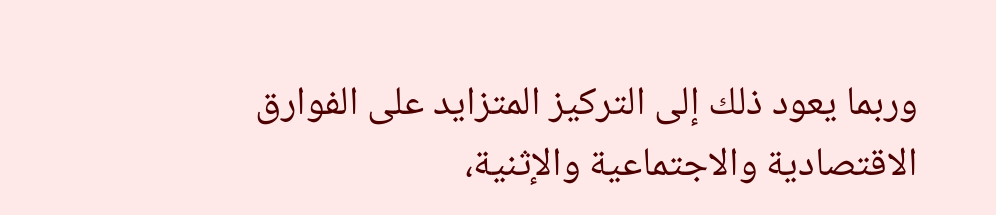وربما يعود ذلك إلى التركيز المتزايد على الفوارق الاقتصادية والاجتماعية والإثنية،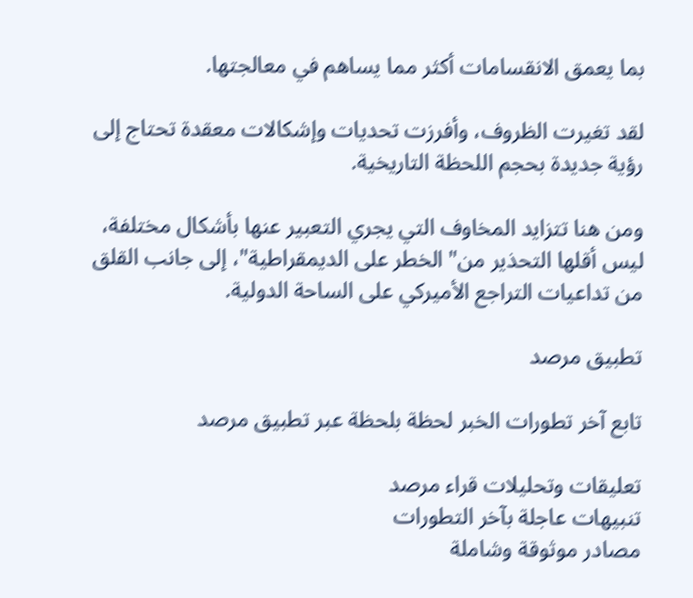بما يعمق الانقسامات أكثر مما يساهم في معالجتها.

لقد تغيرت الظروف، وأفرزت تحديات وإشكالات معقدة تحتاج إلى رؤية جديدة بحجم اللحظة التاريخية.

ومن هنا تتزايد المخاوف التي يجري التعبير عنها بأشكال مختلفة، ليس أقلها التحذير من" الخطر على الديمقراطية"، إلى جانب القلق من تداعيات التراجع الأميركي على الساحة الدولية.

تطبيق مرصد

تابع آخر تطورات الخبر لحظة بلحظة عبر تطبيق مرصد

تعليقات وتحليلات قراء مرصد
تنبيهات عاجلة بآخر التطورات
مصادر موثوقة وشاملة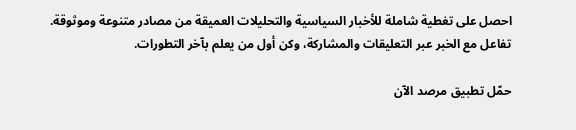احصل على تغطية شاملة للأخبار السياسية والتحليلات العميقة من مصادر متنوعة وموثوقة. تفاعل مع الخبر عبر التعليقات والمشاركة، وكن أول من يعلم بآخر التطورات.

حمّل تطبيق مرصد الآن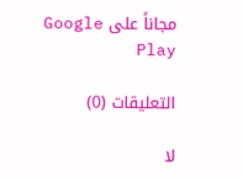مجاناً على Google Play

التعليقات (0)

لا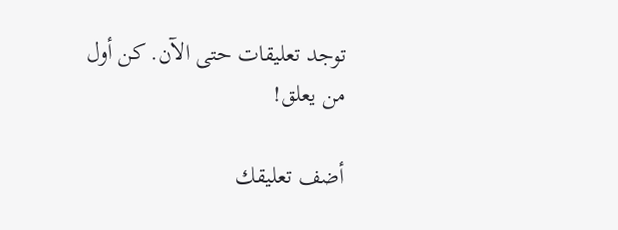توجد تعليقات حتى الآن. كن أول من يعلق!

أضف تعليقك